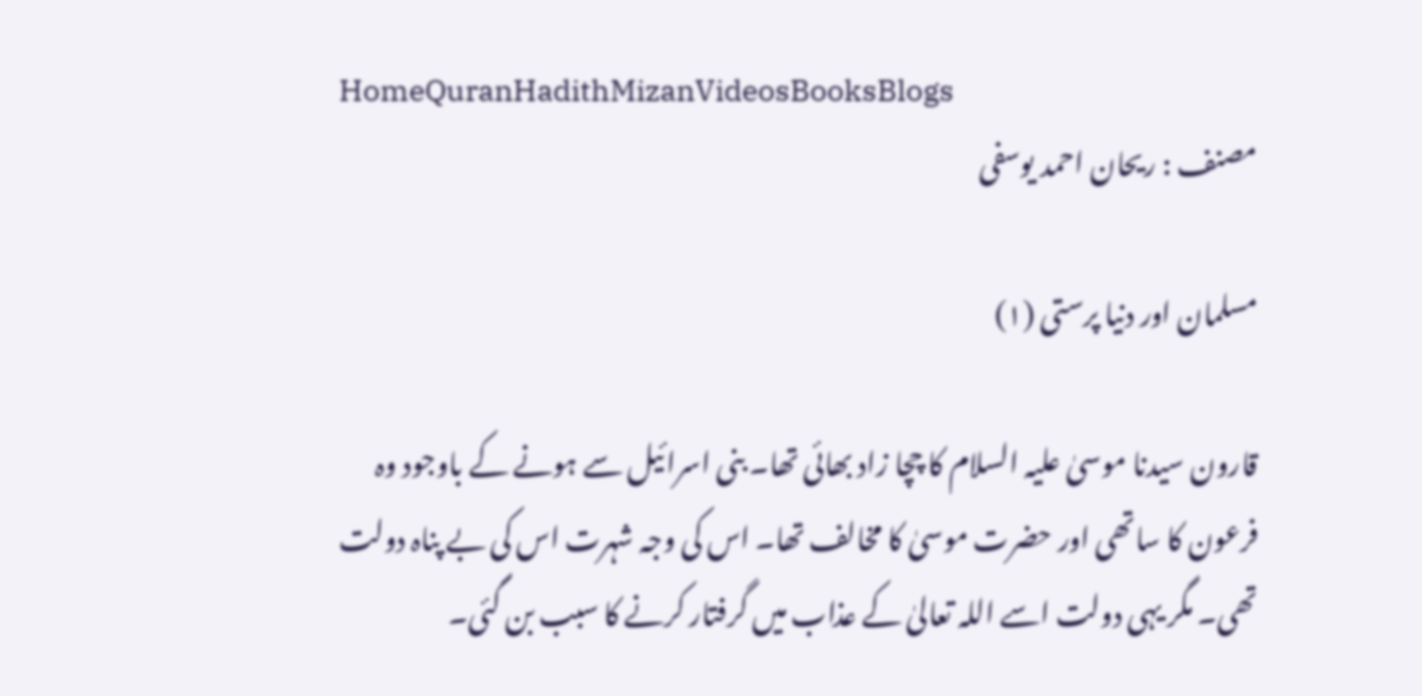HomeQuranHadithMizanVideosBooksBlogs
مصنف : ریحان احمد یوسفی

مسلمان اور دنیا پرستی (۱)

قارون سیدنا موسیٰ علیہ السلام کا چچا زاد بھائی تھا۔ بنی اسرائیل سے ہونے کے باوجود وہ فرعون کا ساتھی اور حضرت موسیٰ کا مخالف تھا۔ اس کی وجہ شہرت اس کی بے پناہ دولت تھی۔ مگر یہی دولت اسے اللہ تعالیٰ کے عذاب میں گرفتار کرنے کا سبب بن گئی۔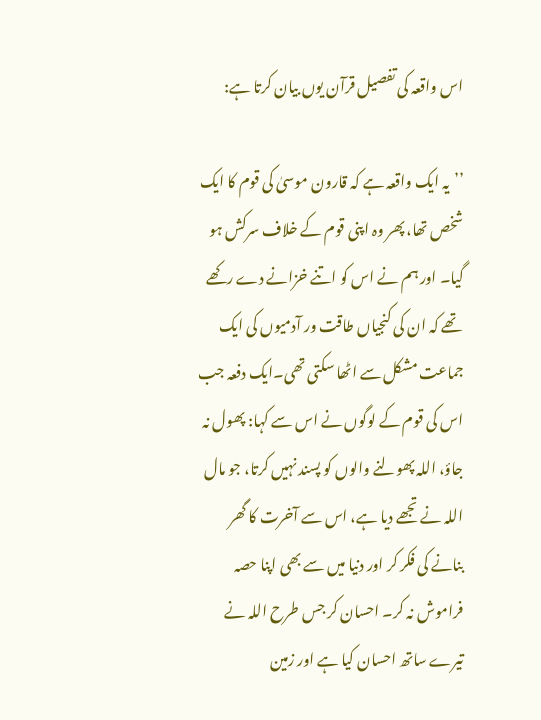اس واقعہ کی تفصیل قرآن یوں بیان کرتا ہے:

’’یہ ایک واقعہ ہے کہ قارون موسیٰ کی قوم کا ایک شخص تھا، پھر وہ اپنی قوم کے خلاف سرکش ہو گیا۔ اور ہم نے اس کو اتنے خزانے دے رکھے تھے کہ ان کی کنجیاں طاقت ور آدمیوں کی ایک جماعت مشکل سے اٹھا سکتی تھی۔ایک دفعہ جب اس کی قوم کے لوگوں نے اس سے کہا: پھول نہ جاؤ، اللہ پھولنے والوں کو پسند نہیں کرتا، جو مال اللہ نے تجھے دیا ہے، اس سے آخرت کا گھر بنانے کی فکر کر اور دنیا میں سے بھی اپنا حصہ فراموش نہ کر۔ احسان کر جس طرح اللہ نے تیرے ساتھ احسان کیا ہے اور زمین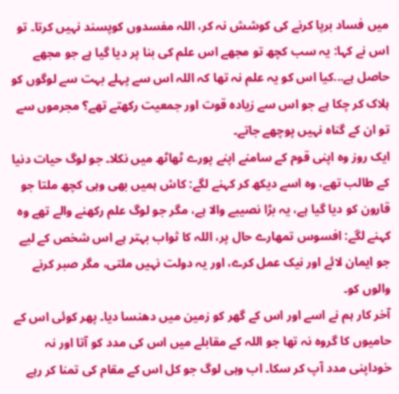میں فساد برپا کرنے کی کوشش نہ کر، اللہ مفسدوں کوپسند نہیں کرتا۔ تو اس نے کہا: یہ سب کچھ تو مجھے اس علم کی بنا پر دیا گیا ہے جو مجھے حاصل ہے...کیا اس کو یہ علم نہ تھا کہ اللہ اس سے پہلے بہت سے لوگوں کو ہلاک کر چکا ہے جو اس سے زیادہ قوت اور جمعیت رکھتے تھے؟ مجرموں سے تو ان کے گناہ نہیں پوچھے جاتے۔
ایک روز وہ اپنی قوم کے سامنے اپنے پورے ٹھاٹھ میں نکلا۔ جو لوگ حیات دنیا کے طالب تھے، وہ اسے دیکھ کر کہنے لگے: کاش ہمیں بھی وہی کچھ ملتا جو قارون کو دیا گیا ہے، یہ بڑا نصیبے والا ہے، مگر جو لوگ علم رکھنے والے تھے وہ کہنے لگے: افسوس تمھارے حال پر، اللہ کا ثواب بہتر ہے اس شخص کے لیے جو ایمان لائے اور نیک عمل کرے، اور یہ دولت نہیں ملتی، مگر صبر کرنے والوں کو۔
آخر کار ہم نے اسے اور اس کے گھر کو زمین میں دھنسا دیا۔ پھر کوئی اس کے حامیوں کا گروہ نہ تھا جو اللہ کے مقابلے میں اس کی مدد کو آتا اور نہ خوداپنی مدد آپ کر سکا۔ اب وہی لوگ جو کل اس کے مقام کی تمنا کر رہے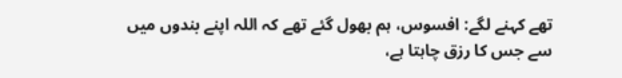تھے کہنے لگے: افسوس، ہم بھول گئے تھے کہ اللہ اپنے بندوں میں سے جس کا رزق چاہتا ہے،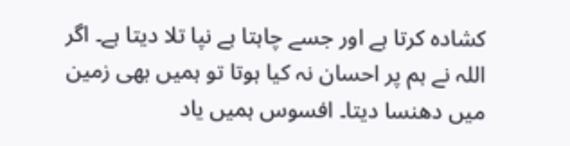کشادہ کرتا ہے اور جسے چاہتا ہے نپا تلا دیتا ہے۔ اگر اللہ نے ہم پر احسان نہ کیا ہوتا تو ہمیں بھی زمین میں دھنسا دیتا۔ افسوس ہمیں یاد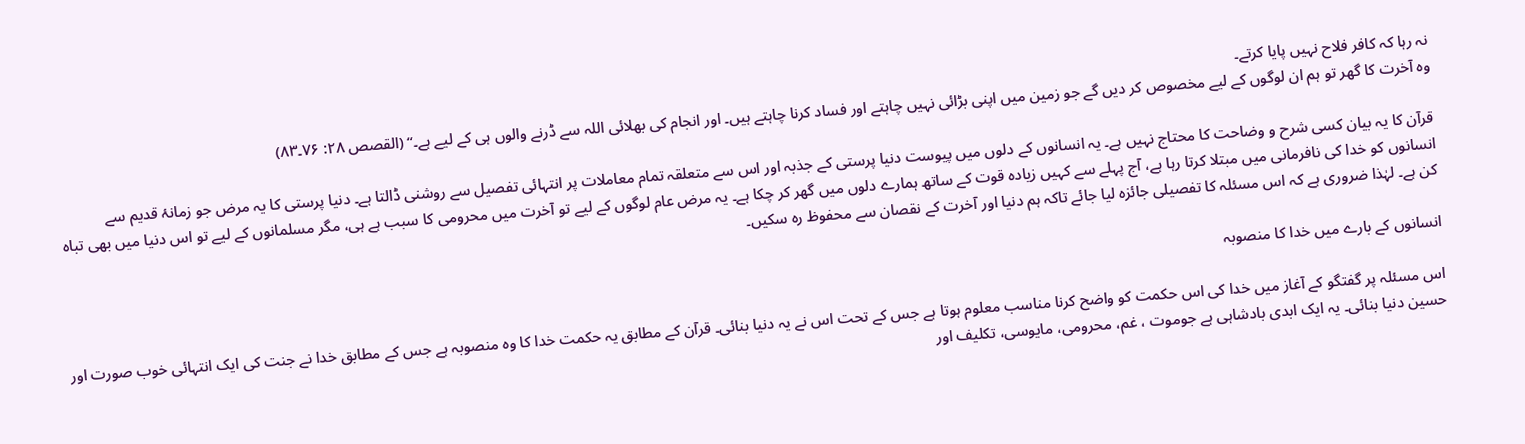نہ رہا کہ کافر فلاح نہیں پایا کرتے۔
وہ آخرت کا گھر تو ہم ان لوگوں کے لیے مخصوص کر دیں گے جو زمین میں اپنی بڑائی نہیں چاہتے اور فساد کرنا چاہتے ہیں۔ اور انجام کی بھلائی اللہ سے ڈرنے والوں ہی کے لیے ہے۔‘‘ (القصص ۲۸: ۷۶۔۸۳)

قرآن کا یہ بیان کسی شرح و وضاحت کا محتاج نہیں ہے۔ یہ انسانوں کے دلوں میں پیوست دنیا پرستی کے جذبہ اور اس سے متعلقہ تمام معاملات پر انتہائی تفصیل سے روشنی ڈالتا ہے۔ دنیا پرستی کا یہ مرض جو زمانۂ قدیم سے انسانوں کو خدا کی نافرمانی میں مبتلا کرتا رہا ہے، آج پہلے سے کہیں زیادہ قوت کے ساتھ ہمارے دلوں میں گھر کر چکا ہے۔ یہ مرض عام لوگوں کے لیے تو آخرت میں محرومی کا سبب ہے ہی، مگر مسلمانوں کے لیے تو اس دنیا میں بھی تباہ کن ہے۔ لہٰذا ضروری ہے کہ اس مسئلہ کا تفصیلی جائزہ لیا جائے تاکہ ہم دنیا اور آخرت کے نقصان سے محفوظ رہ سکیں۔

انسانوں کے بارے میں خدا کا منصوبہ

اس مسئلہ پر گفتگو کے آغاز میں خدا کی اس حکمت کو واضح کرنا مناسب معلوم ہوتا ہے جس کے تحت اس نے یہ دنیا بنائی۔ قرآن کے مطابق یہ حکمت خدا کا وہ منصوبہ ہے جس کے مطابق خدا نے جنت کی ایک انتہائی خوب صورت اور حسین دنیا بنائی۔ یہ ایک ابدی بادشاہی ہے جوموت ، غم، محرومی، مایوسی، تکلیف اور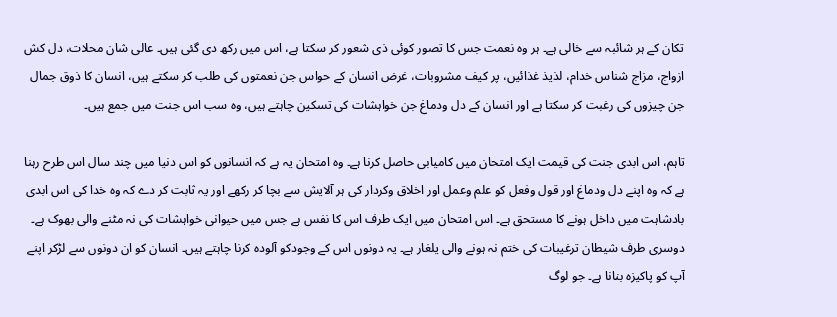تکان کے ہر شائبہ سے خالی ہے۔ ہر وہ نعمت جس کا تصور کوئی ذی شعور کر سکتا ہے، اس میں رکھ دی گئی ہیں۔ عالی شان محلات، دل کش ازواج، مزاج شناس خدام، لذیذ غذائیں، پر کیف مشروبات، غرض انسان کے حواس جن نعمتوں کی طلب کر سکتے ہیں، انسان کا ذوق جمال جن چیزوں کی رغبت کر سکتا ہے اور انسان کے دل ودماغ جن خواہشات کی تسکین چاہتے ہیں، وہ سب اس جنت میں جمع ہیں۔

تاہم، اس ابدی جنت کی قیمت ایک امتحان میں کامیابی حاصل کرنا ہے۔ وہ امتحان یہ ہے کہ انسانوں کو اس دنیا میں چند سال اس طرح رہنا ہے کہ وہ اپنے دل ودماغ اور قول وفعل کو علم وعمل اور اخلاق وکردار کی ہر آلایش سے بچا کر رکھے اور یہ ثابت کر دے کہ وہ خدا کی اس ابدی بادشاہت میں داخل ہونے کا مستحق ہے۔ اس امتحان میں ایک طرف اس کا نفس ہے جس میں حیوانی خواہشات کی نہ مٹنے والی بھوک ہے۔ دوسری طرف شیطان ترغیبات کی ختم نہ ہونے والی یلغار ہے۔ یہ دونوں اس کے وجودکو آلودہ کرنا چاہتے ہیں۔ انسان کو ان دونوں سے لڑکر اپنے آپ کو پاکیزہ بنانا ہے۔ جو لوگ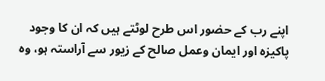اپنے رب کے حضور اس طرح لوٹتے ہیں کہ ان کا وجود پاکیزہ اور ایمان وعمل صالح کے زیور سے آراستہ ہو، وہ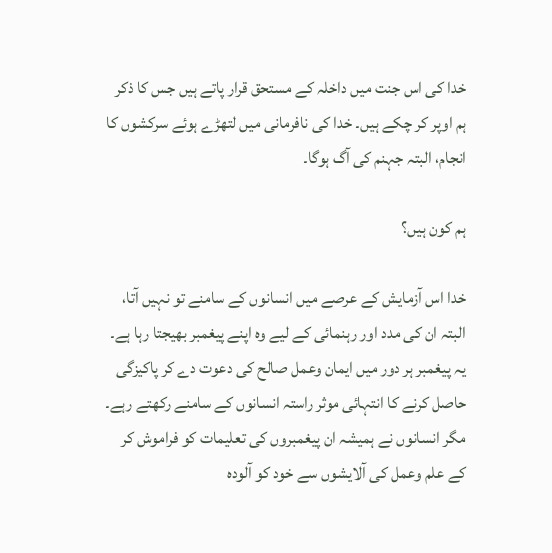خدا کی اس جنت میں داخلہ کے مستحق قرار پاتے ہیں جس کا ذکر ہم اوپر کر چکے ہیں۔ خدا کی نافرمانی میں لتھڑے ہوئے سرکشوں کا انجام، البتہ جہنم کی آگ ہوگا۔

ہم کون ہیں؟

خدا اس آزمایش کے عرصے میں انسانوں کے سامنے تو نہیں آتا، البتہ ان کی مدد اور رہنمائی کے لیے وہ اپنے پیغمبر بھیجتا رہا ہے۔ یہ پیغمبر ہر دور میں ایمان وعمل صالح کی دعوت دے کر پاکیزگی حاصل کرنے کا انتہائی موثر راستہ انسانوں کے سامنے رکھتے رہے۔ مگر انسانوں نے ہمیشہ ان پیغمبروں کی تعلیمات کو فراموش کر کے علم وعمل کی آلایشوں سے خود کو آلودہ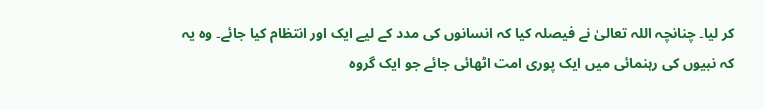کر لیا۔ چنانچہ اللہ تعالیٰ نے فیصلہ کیا کہ انسانوں کی مدد کے لیے ایک اور انتظام کیا جائے۔ وہ یہ کہ نبیوں کی رہنمائی میں ایک پوری امت اٹھائی جائے جو ایک گروہ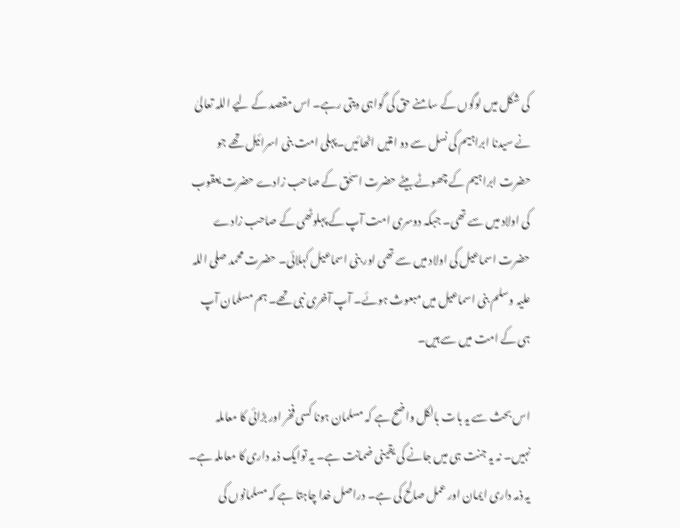کی شکل میں لوگوں کے سامنے حق کی گواہی دیتی رہے۔ اس مقصد کے لیے اللہ تعالیٰ نے سیدنا ابراہیم کی نسل سے دو امتیں اٹھائیں۔پہلی امت بنی اسرائیل تھے جو حضرت ابراہیم کے چھوٹے بیٹے حضرت اسحٰق کے صاحب زادے حضرت یعقوب کی اولاد میں سے تھی۔ جبکہ دوسری امت آپ کے پہلوٹھی کے صاحب زادے حضرت اسماعیل کی اولاد میں سے تھی اور بنی اسماعیل کہلائی۔ حضرت محمد صلی اللہ علیہ وسلم بنی اسماعیل میں مبعوث ہوئے۔ آپ آخری نبی تھے۔ ہم مسلمان آپ ہی کے امت میں سے ہیں۔

اس بحث سے یہ بات بالکل واضح ہے کہ مسلمان ہونا کسی فخر اور بڑائی کا معاملہ نہیں۔ نہ یہ جنت ہی میں جانے کی یقینی ضمانت ہے۔ یہ توایک ذمہ داری کا معاملہ ہے۔ یہ ذمہ داری ایمان اور عمل صالح کی ہے۔ دراصل خدا چاہتا ہے کہ مسلمانوں کی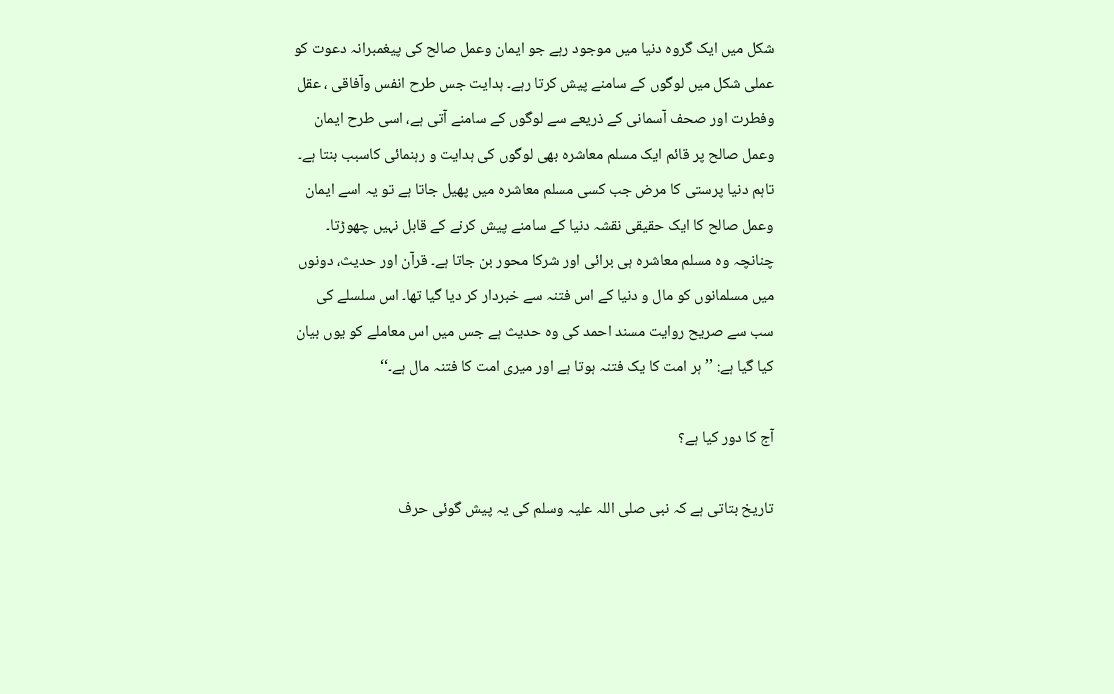شکل میں ایک گروہ دنیا میں موجود رہے جو ایمان وعمل صالح کی پیغمبرانہ دعوت کو عملی شکل میں لوگوں کے سامنے پیش کرتا رہے۔ ہدایت جس طرح انفس وآفاقی ، عقل وفطرت اور صحف آسمانی کے ذریعے سے لوگوں کے سامنے آتی ہے، اسی طرح ایمان وعمل صالح پر قائم ایک مسلم معاشرہ بھی لوگوں کی ہدایت و رہنمائی کاسبب بنتا ہے۔ تاہم دنیا پرستی کا مرض جب کسی مسلم معاشرہ میں پھیل جاتا ہے تو یہ اسے ایمان وعمل صالح کا ایک حقیقی نقشہ دنیا کے سامنے پیش کرنے کے قابل نہیں چھوڑتا۔ چنانچہ وہ مسلم معاشرہ ہی برائی اور شرکا محور بن جاتا ہے۔ قرآن اور حدیث، دونوں میں مسلمانوں کو مال و دنیا کے اس فتنہ سے خبردار کر دیا گیا تھا۔ اس سلسلے کی سب سے صریح روایت مسند احمد کی وہ حدیث ہے جس میں اس معاملے کو یوں بیان کیا گیا ہے: ’’ہر امت کا یک فتنہ ہوتا ہے اور میری امت کا فتنہ مال ہے۔‘‘

آج کا دور کیا ہے؟

تاریخ بتاتی ہے کہ نبی صلی اللہ علیہ وسلم کی یہ پیش گوئی حرف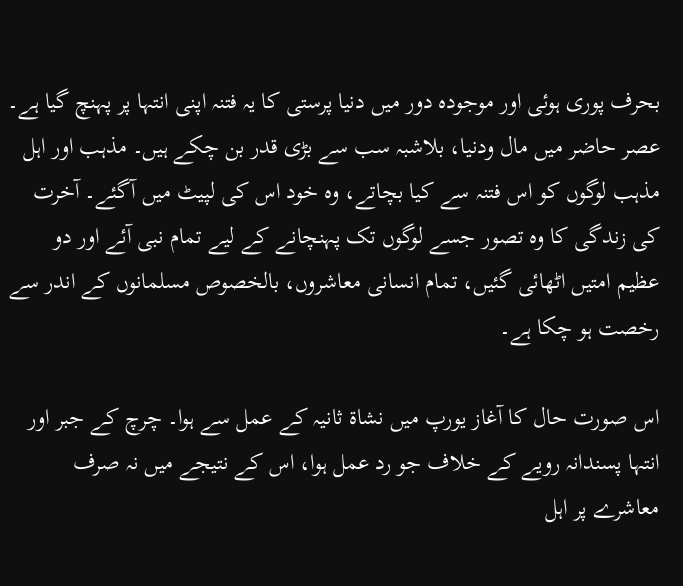بحرف پوری ہوئی اور موجودہ دور میں دنیا پرستی کا یہ فتنہ اپنی انتہا پر پہنچ گیا ہے۔ عصر حاضر میں مال ودنیا، بلاشبہ سب سے بڑی قدر بن چکے ہیں۔ مذہب اور اہل مذہب لوگوں کو اس فتنہ سے کیا بچاتے، وہ خود اس کی لپیٹ میں آگئے۔ آخرت کی زندگی کا وہ تصور جسے لوگوں تک پہنچانے کے لیے تمام نبی آئے اور دو عظیم امتیں اٹھائی گئیں، تمام انسانی معاشروں، بالخصوص مسلمانوں کے اندر سے رخصت ہو چکا ہے۔

اس صورت حال کا آغاز یورپ میں نشاۃ ثانیہ کے عمل سے ہوا۔ چرچ کے جبر اور انتہا پسندانہ رویے کے خلاف جو رد عمل ہوا، اس کے نتیجے میں نہ صرف معاشرے پر اہل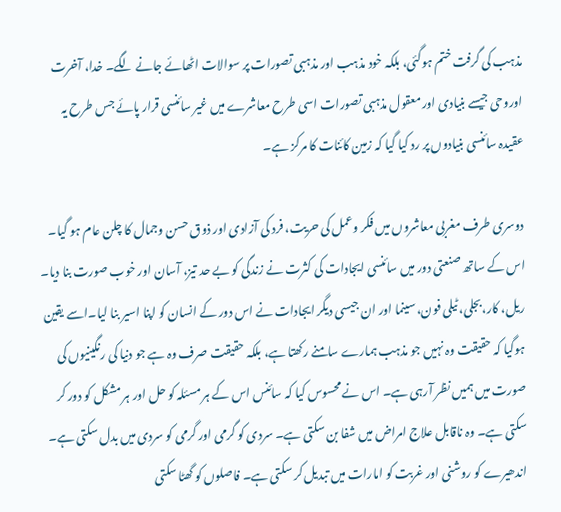مذہب کی گرفت ختم ہوگئی، بلکہ خود مذہب اور مذہبی تصورات پر سوالات اٹھائے جانے لگے۔ خدا، آخرت اوروحی جیسے بنیادی اور معقول مذہبی تصورات اسی طرح معاشرے میں غیر سائنسی قرار پائے جس طرح یہ عقیدہ سائنسی بنیادوں پر رد کیا گیا کہ زمین کائنات کا مرکز ہے۔

دوسری طرف مغربی معاشروں میں فکر وعمل کی حریت، فرد کی آزادی اور ذوق حسن وجمال کا چلن عام ہو گیا۔ اس کے ساتھ صنعتی دور میں سائنسی ایجادات کی کثرت نے زندگی کو بے حد تیز، آسان اور خوب صورت بنا دیا۔ ریل، کار،بجلی، ٹیلی فون، سینما اور ان جیسی دیگر ایجادات نے اس دور کے انسان کو اپنا اسیر بنا لیا۔اسے یقین ہوگیا کہ حقیقت وہ نہیں جو مذہب ہمارے سامنے رکھتا ہے، بلکہ حقیقت صرف وہ ہے جو دنیا کی رنگینیوں کی صورت میں ہمیں نظر آرہی ہے۔ اس نے محسوس کیا کہ سائنس اس کے ہر مسئلہ کو حل اور ہر مشکل کو دور کر سکتی ہے۔ وہ ناقابل علاج امراض میں شفا بن سکتی ہے۔ سردی کو گرمی اور گرمی کو سردی میں بدل سکتی ہے۔ اندھیرے کو روشنی اور غربت کو امارات میں تبدیل کر سکتی ہے۔ فاصلوں کو گھٹا سکتی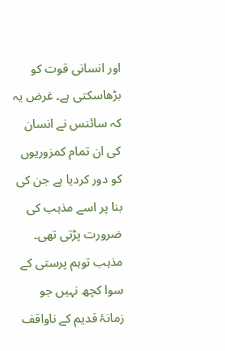اور انسانی قوت کو بڑھاسکتی ہے۔ غرض یہ کہ سائنس نے انسان کی ان تمام کمزوریوں کو دور کردیا ہے جن کی بنا پر اسے مذہب کی ضرورت پڑتی تھی۔ مذہب توہم پرستی کے سوا کچھ نہیں جو زمانۂ قدیم کے ناواقف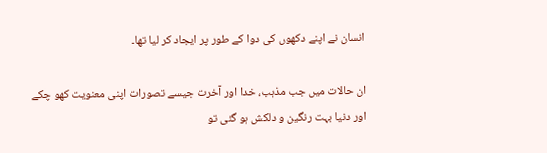انسان نے اپنے دکھوں کی دوا کے طور پر ایجاد کر لیا تھا۔

ان حالات میں جب مذہب، خدا اور آخرت جیسے تصورات اپنی معنویت کھو چکے اور دنیا بہت رنگین و دلکش ہو گئی تو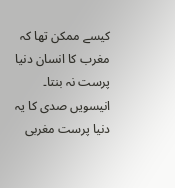کیسے ممکن تھا کہ مغرب کا انسان دنیا پرست نہ بنتا۔ انیسویں صدی کا یہ دنیا پرست مغربی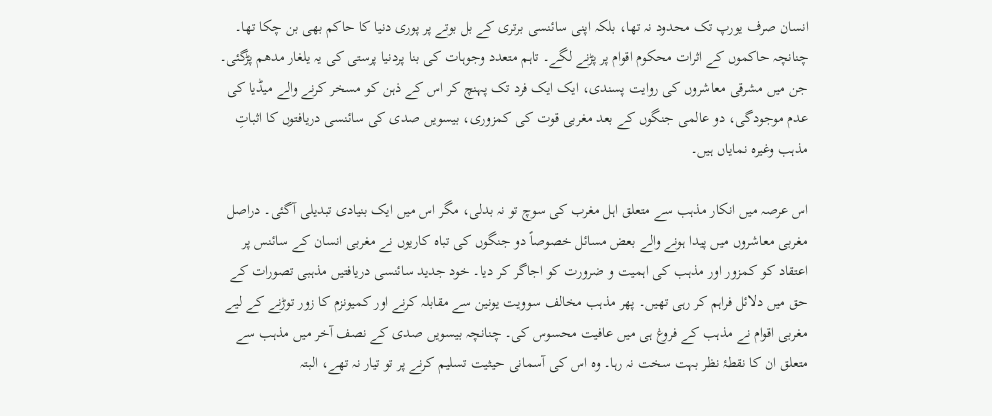انسان صرف یورپ تک محدود نہ تھا، بلکہ اپنی سائنسی برتری کے بل بوتے پر پوری دنیا کا حاکم بھی بن چکا تھا۔ چنانچہ حاکموں کے اثرات محکوم اقوام پر پڑنے لگے۔ تاہم متعدد وجوہات کی بنا پردنیا پرستی کی یہ یلغار مدھم پڑگئی۔ جن میں مشرقی معاشروں کی روایت پسندی، ایک ایک فرد تک پہنچ کر اس کے ذہن کو مسخر کرنے والے میڈیا کی عدم موجودگی، دو عالمی جنگوں کے بعد مغربی قوت کی کمزوری، بیسویں صدی کی سائنسی دریافتوں کا اثباتِ مذہب وغیرہ نمایاں ہیں۔

اس عرصہ میں انکار مذہب سے متعلق اہل مغرب کی سوچ تو نہ بدلی، مگر اس میں ایک بنیادی تبدیلی آگئی۔ دراصل مغربی معاشروں میں پیدا ہونے والے بعض مسائل خصوصاً دو جنگوں کی تباہ کاریوں نے مغربی انسان کے سائنس پر اعتقاد کو کمزور اور مذہب کی اہمیت و ضرورت کو اجاگر کر دیا۔ خود جدید سائنسی دریافتیں مذہبی تصورات کے حق میں دلائل فراہم کر رہی تھیں۔ پھر مذہب مخالف سوویت یونین سے مقابلہ کرنے اور کمیونزم کا زور توڑنے کے لیے مغربی اقوام نے مذہب کے فروغ ہی میں عافیت محسوس کی۔ چنانچہ بیسویں صدی کے نصف آخر میں مذہب سے متعلق ان کا نقطۂ نظر بہت سخت نہ رہا۔ وہ اس کی آسمانی حیثیت تسلیم کرنے پر تو تیار نہ تھے، البتہ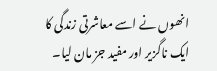انھوں نے اسے معاشرتی زندگی کا ایک ناگزیر اور مفید جز مان لیا۔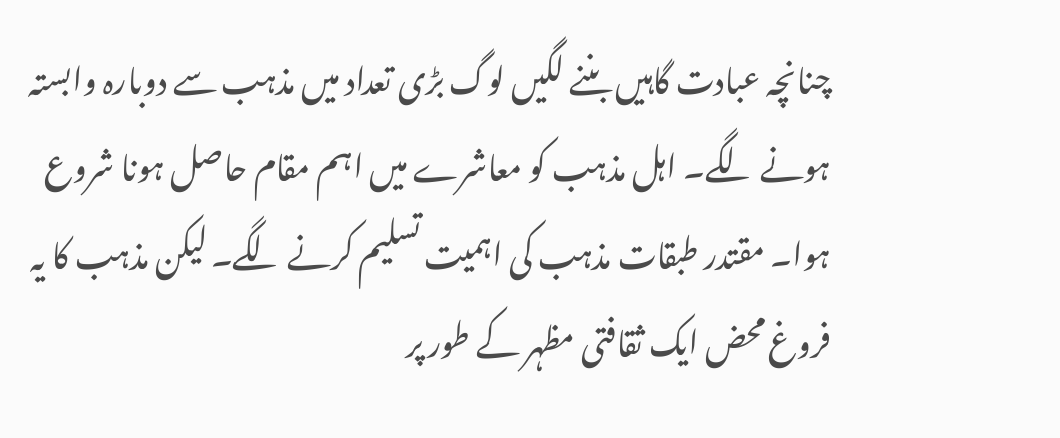چنانچہ عبادت گاہیں بننے لگیں لوگ بڑی تعداد میں مذہب سے دوبارہ وابستہ ہونے لگے۔ اہل مذہب کو معاشرے میں اہم مقام حاصل ہونا شروع ہوا۔ مقتدر طبقات مذہب کی اہمیت تسلیم کرنے لگے۔ لیکن مذہب کا یہ فروغ محض ایک ثقافتی مظہر کے طور پر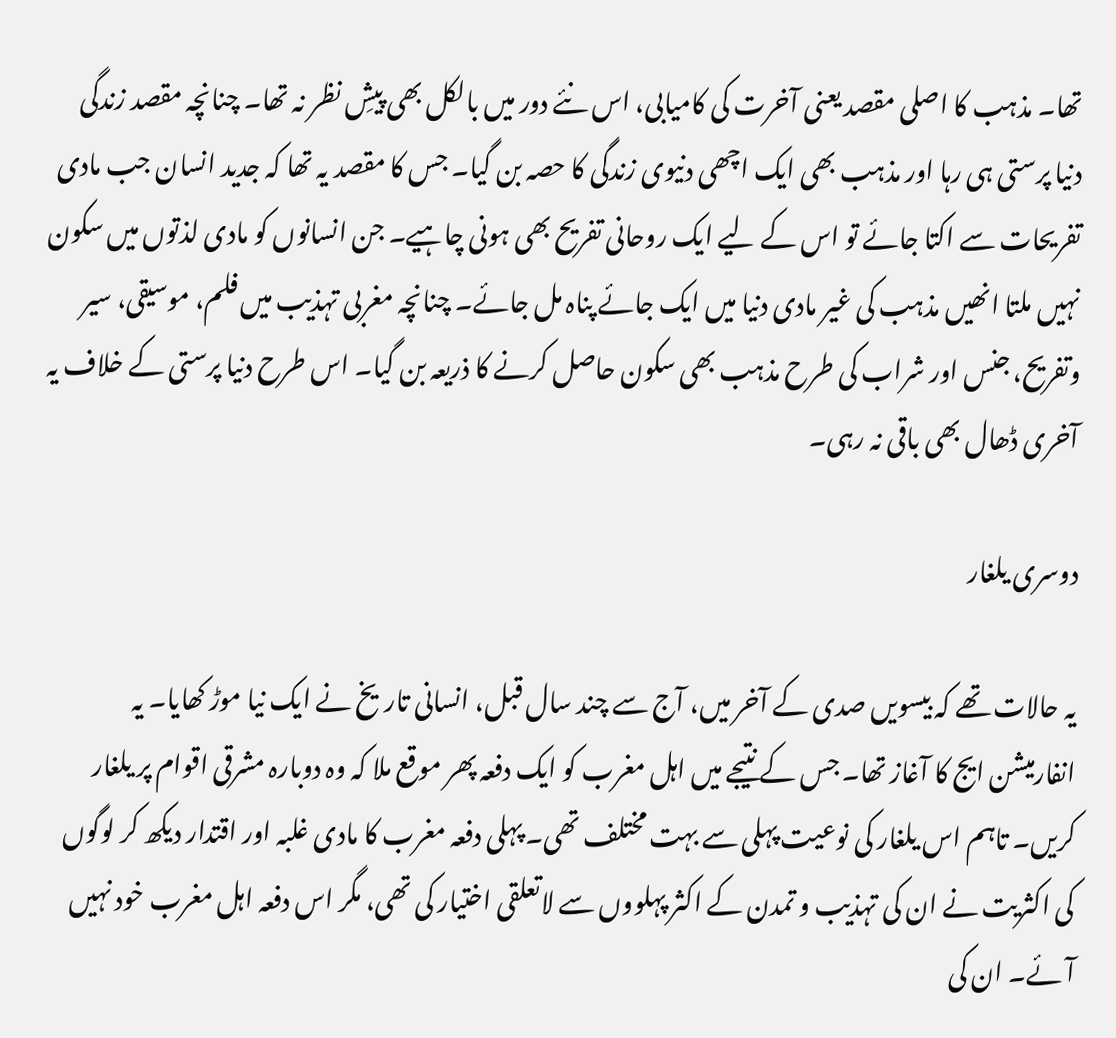تھا۔ مذہب کا اصلی مقصد یعنی آخرت کی کامیابی، اس نئے دور میں بالکل بھی پیشِ نظر نہ تھا۔ چنانچہ مقصد زندگی دنیا پرستی ہی رہا اور مذہب بھی ایک اچھی دنیوی زندگی کا حصہ بن گیا۔ جس کا مقصد یہ تھا کہ جدید انسان جب مادی تفریحات سے اکتا جائے تو اس کے لیے ایک روحانی تفریح بھی ہونی چاہیے۔ جن انسانوں کو مادی لذتوں میں سکون نہیں ملتا انھیں مذہب کی غیر مادی دنیا میں ایک جائے پناہ مل جائے۔ چنانچہ مغربی تہذیب میں فلم، موسیقی، سیر وتفریح، جنس اور شراب کی طرح مذہب بھی سکون حاصل کرنے کا ذریعہ بن گیا۔ اس طرح دنیا پرستی کے خلاف یہ آخری ڈھال بھی باقی نہ رہی۔

دوسری یلغار

یہ حالات تھے کہ بیسویں صدی کے آخر میں، آج سے چند سال قبل، انسانی تاریخ نے ایک نیا موڑ کھایا۔ یہ انفارمیشن ایج کا آغاز تھا۔ جس کے نتیجے میں اہل مغرب کو ایک دفعہ پھر موقع ملا کہ وہ دوبارہ مشرقی اقوام پر یلغار کریں۔ تاہم اس یلغار کی نوعیت پہلی سے بہت مختلف تھی۔ پہلی دفعہ مغرب کا مادی غلبہ اور اقتدار دیکھ کر لوگوں کی اکثریت نے ان کی تہذیب و تمدن کے اکثر پہلووں سے لاتعلقی اختیار کی تھی، مگر اس دفعہ اہل مغرب خود نہیں آئے۔ ان کی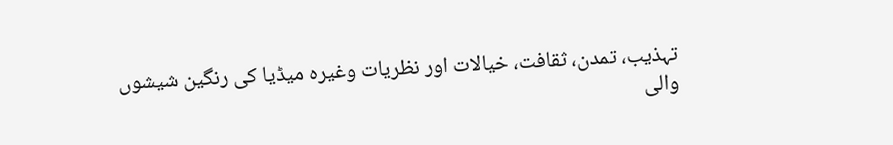تہذیب، تمدن، ثقافت، خیالات اور نظریات وغیرہ میڈیا کی رنگین شیشوں والی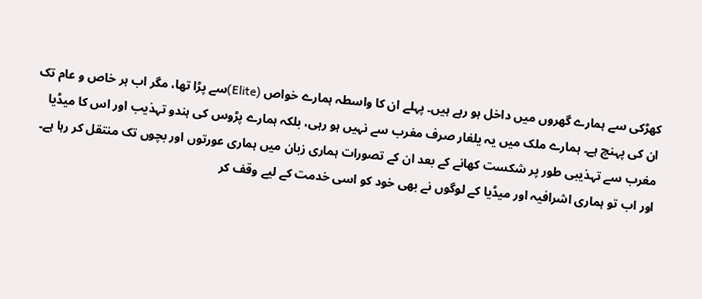کھڑکی سے ہمارے گھروں میں داخل ہو رہے ہیں۔ پہلے ان کا واسطہ ہمارے خواص (Elite)سے پڑا تھا، مگر اب ہر خاص و عام تک ان کی پہنچ ہے۔ ہمارے ملک میں یہ یلغار صرف مغرب سے نہیں ہو رہی، بلکہ ہمارے پڑوس کی ہندو تہذیب اور اس کا میڈیا مغرب سے تہذیبی طور پر شکست کھانے کے بعد ان کے تصورات ہماری زبان میں ہماری عورتوں اور بچوں تک منتقل کر رہا ہے۔ اور اب تو ہماری اشرافیہ اور میڈیا کے لوگوں نے بھی خود کو اسی خدمت کے لیے وقف کر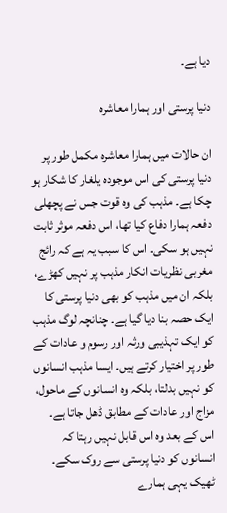دیا ہے۔

دنیا پرستی اور ہمارا معاشرہ

ان حالات میں ہمارا معاشرہ مکمل طور پر دنیا پرستی کی اس موجودہ یلغار کا شکار ہو چکا ہے۔ مذہب کی وہ قوت جس نے پچھلی دفعہ ہمارا دفاع کیا تھا، اس دفعہ موثر ثابت نہیں ہو سکی۔ اس کا سبب یہ ہے کہ رائج مغربی نظریات انکار مذہب پر نہیں کھڑے، بلکہ ان میں مذہب کو بھی دنیا پرستی کا ایک حصہ بنا دیا گیا ہے۔ چنانچہ لوگ مذہب کو ایک تہذیبی ورثہ اور رسوم و عادات کے طور پر اختیار کرتے ہیں۔ ایسا مذہب انسانوں کو نہیں بدلتا، بلکہ وہ انسانوں کے ماحول، مزاج اور عادات کے مطابق ڈھل جاتا ہے۔ اس کے بعد وہ اس قابل نہیں رہتا کہ انسانوں کو دنیا پرستی سے روک سکے۔ ٹھیک یہی ہمارے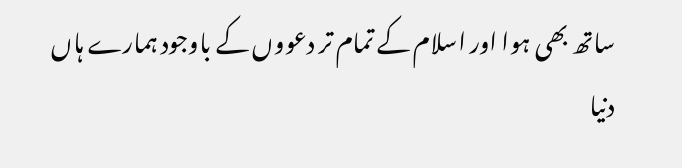ساتھ بھی ہوا اور اسلام کے تمام تر دعووں کے باوجود ہمارے ہاں دنیا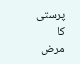پرستی کا مرض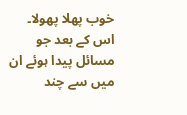خوب پھلا پھولا۔ اس کے بعد جو مسائل پیدا ہوئے ان میں سے چند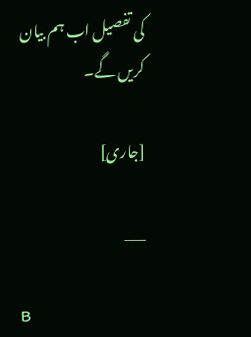کی تفصیل اب ہم بیان کریں گے۔

[جاری]

___

B